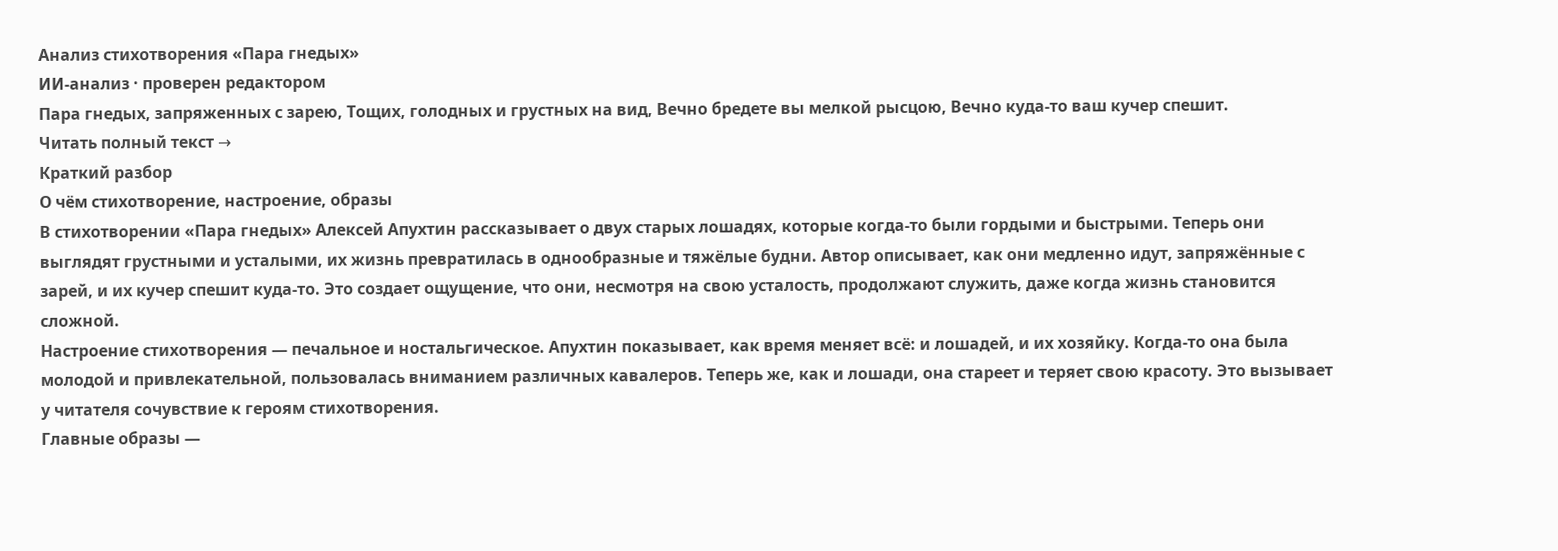Анализ стихотворения «Пара гнедых»
ИИ-анализ · проверен редактором
Пара гнедых, запряженных с зарею, Тощих, голодных и грустных на вид, Вечно бредете вы мелкой рысцою, Вечно куда-то ваш кучер спешит.
Читать полный текст →
Краткий разбор
О чём стихотворение, настроение, образы
В стихотворении «Пара гнедых» Алексей Апухтин рассказывает о двух старых лошадях, которые когда-то были гордыми и быстрыми. Теперь они выглядят грустными и усталыми, их жизнь превратилась в однообразные и тяжёлые будни. Автор описывает, как они медленно идут, запряжённые с зарей, и их кучер спешит куда-то. Это создает ощущение, что они, несмотря на свою усталость, продолжают служить, даже когда жизнь становится сложной.
Настроение стихотворения — печальное и ностальгическое. Апухтин показывает, как время меняет всё: и лошадей, и их хозяйку. Когда-то она была молодой и привлекательной, пользовалась вниманием различных кавалеров. Теперь же, как и лошади, она стареет и теряет свою красоту. Это вызывает у читателя сочувствие к героям стихотворения.
Главные образы —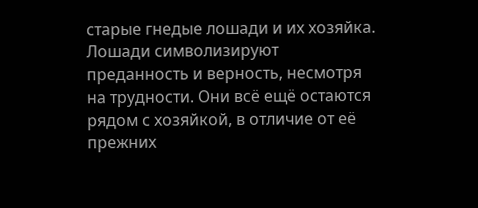старые гнедые лошади и их хозяйка. Лошади символизируют преданность и верность, несмотря на трудности. Они всё ещё остаются рядом с хозяйкой, в отличие от её прежних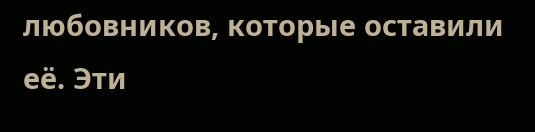любовников, которые оставили её. Эти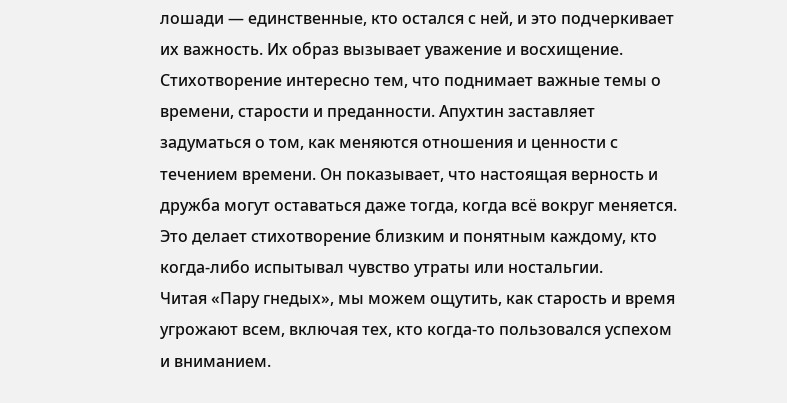лошади — единственные, кто остался с ней, и это подчеркивает их важность. Их образ вызывает уважение и восхищение.
Стихотворение интересно тем, что поднимает важные темы о времени, старости и преданности. Апухтин заставляет задуматься о том, как меняются отношения и ценности с течением времени. Он показывает, что настоящая верность и дружба могут оставаться даже тогда, когда всё вокруг меняется. Это делает стихотворение близким и понятным каждому, кто когда-либо испытывал чувство утраты или ностальгии.
Читая «Пару гнедых», мы можем ощутить, как старость и время угрожают всем, включая тех, кто когда-то пользовался успехом и вниманием.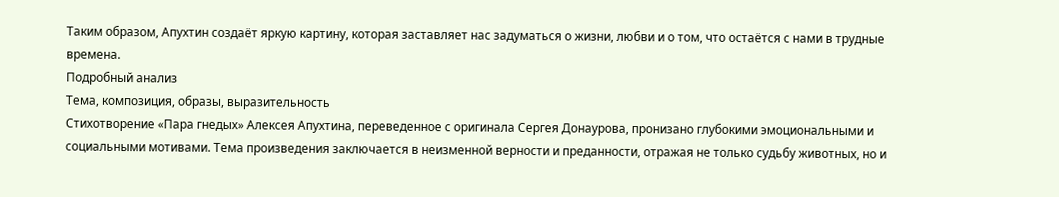Таким образом, Апухтин создаёт яркую картину, которая заставляет нас задуматься о жизни, любви и о том, что остаётся с нами в трудные времена.
Подробный анализ
Тема, композиция, образы, выразительность
Стихотворение «Пара гнедых» Алексея Апухтина, переведенное с оригинала Сергея Донаурова, пронизано глубокими эмоциональными и социальными мотивами. Тема произведения заключается в неизменной верности и преданности, отражая не только судьбу животных, но и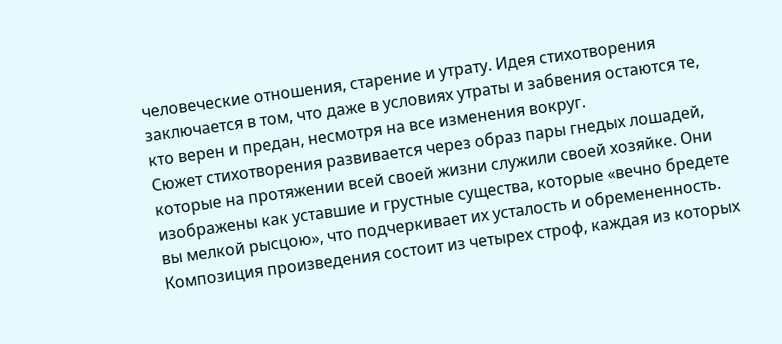человеческие отношения, старение и утрату. Идея стихотворения заключается в том, что даже в условиях утраты и забвения остаются те, кто верен и предан, несмотря на все изменения вокруг.
Сюжет стихотворения развивается через образ пары гнедых лошадей, которые на протяжении всей своей жизни служили своей хозяйке. Они изображены как уставшие и грустные существа, которые «вечно бредете вы мелкой рысцою», что подчеркивает их усталость и обремененность. Композиция произведения состоит из четырех строф, каждая из которых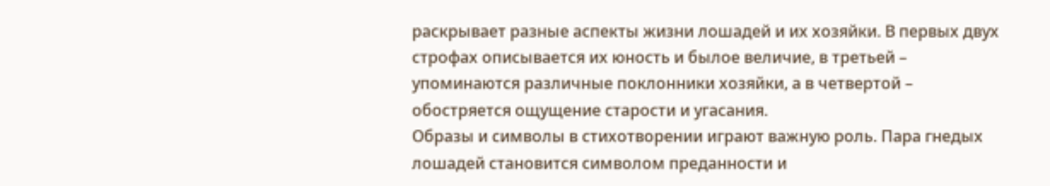раскрывает разные аспекты жизни лошадей и их хозяйки. В первых двух строфах описывается их юность и былое величие, в третьей – упоминаются различные поклонники хозяйки, а в четвертой – обостряется ощущение старости и угасания.
Образы и символы в стихотворении играют важную роль. Пара гнедых лошадей становится символом преданности и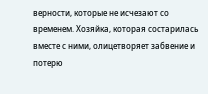верности, которые не исчезают со временем. Хозяйка, которая состарилась вместе с ними, олицетворяет забвение и потерю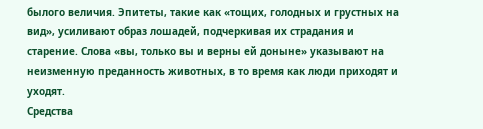былого величия. Эпитеты, такие как «тощих, голодных и грустных на вид», усиливают образ лошадей, подчеркивая их страдания и старение. Слова «вы, только вы и верны ей доныне» указывают на неизменную преданность животных, в то время как люди приходят и уходят.
Средства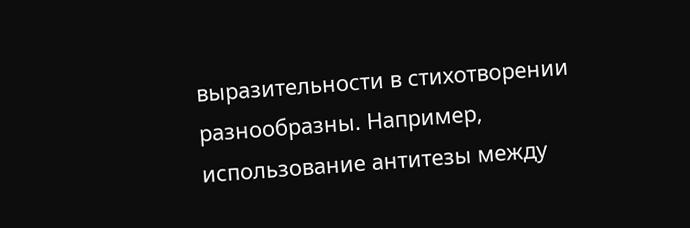выразительности в стихотворении разнообразны. Например, использование антитезы между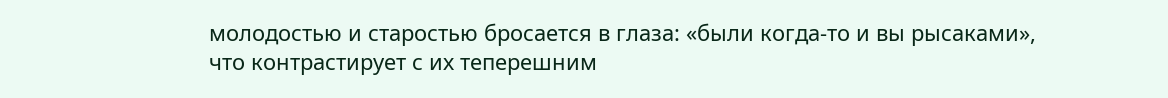молодостью и старостью бросается в глаза: «были когда-то и вы рысаками», что контрастирует с их теперешним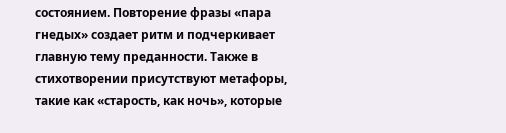состоянием. Повторение фразы «пара гнедых» создает ритм и подчеркивает главную тему преданности. Также в стихотворении присутствуют метафоры, такие как «старость, как ночь», которые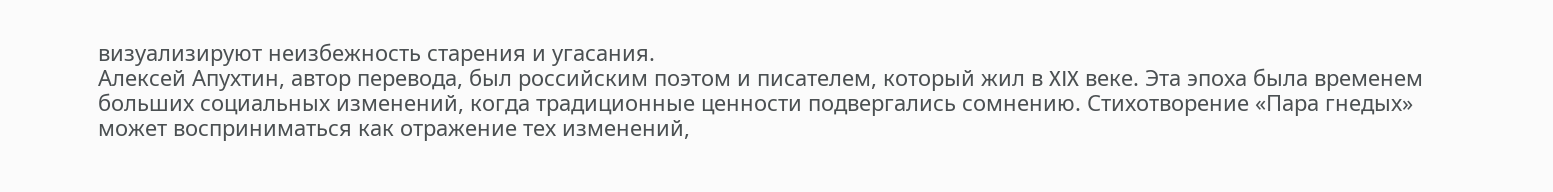визуализируют неизбежность старения и угасания.
Алексей Апухтин, автор перевода, был российским поэтом и писателем, который жил в XIX веке. Эта эпоха была временем больших социальных изменений, когда традиционные ценности подвергались сомнению. Стихотворение «Пара гнедых» может восприниматься как отражение тех изменений,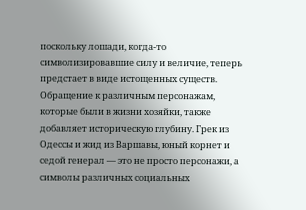поскольку лошади, когда-то символизировавшие силу и величие, теперь предстает в виде истощенных существ.
Обращение к различным персонажам, которые были в жизни хозяйки, также добавляет историческую глубину. Грек из Одессы и жид из Варшавы, юный корнет и седой генерал — это не просто персонажи, а символы различных социальных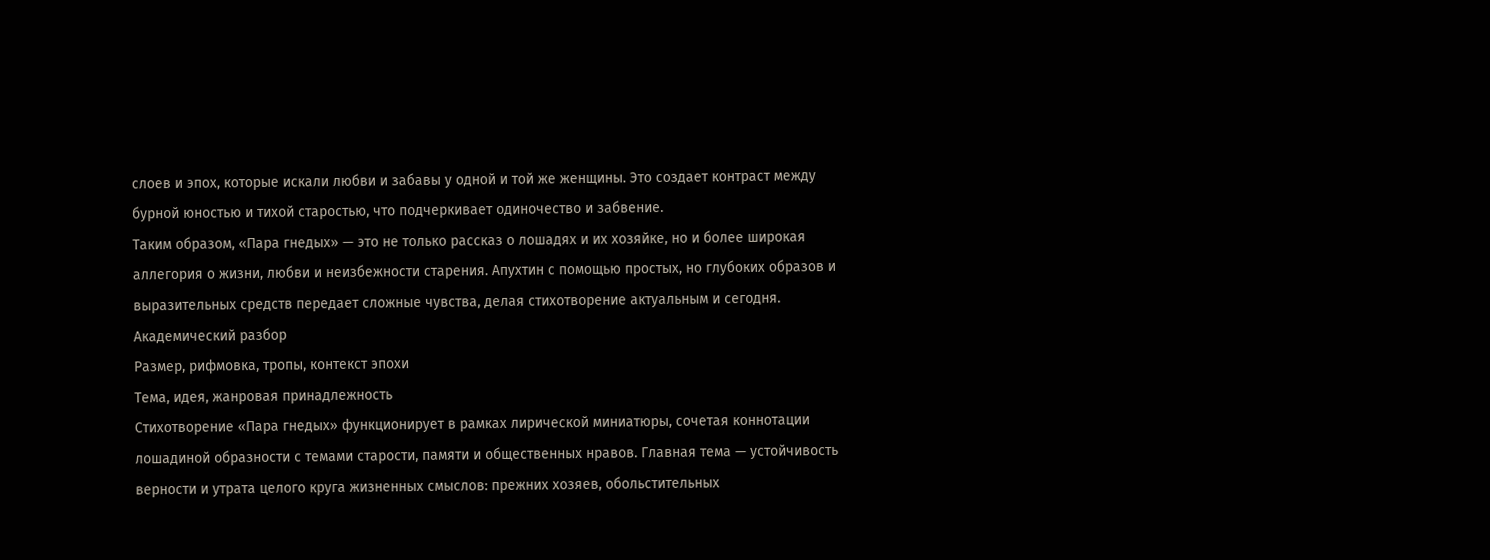слоев и эпох, которые искали любви и забавы у одной и той же женщины. Это создает контраст между бурной юностью и тихой старостью, что подчеркивает одиночество и забвение.
Таким образом, «Пара гнедых» — это не только рассказ о лошадях и их хозяйке, но и более широкая аллегория о жизни, любви и неизбежности старения. Апухтин с помощью простых, но глубоких образов и выразительных средств передает сложные чувства, делая стихотворение актуальным и сегодня.
Академический разбор
Размер, рифмовка, тропы, контекст эпохи
Тема, идея, жанровая принадлежность
Стихотворение «Пара гнедых» функционирует в рамках лирической миниатюры, сочетая коннотации лошадиной образности с темами старости, памяти и общественных нравов. Главная тема — устойчивость верности и утрата целого круга жизненных смыслов: прежних хозяев, обольстительных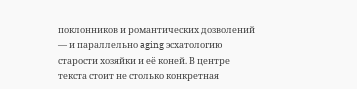поклонников и романтических дозволений — и параллельно aging эсхатологию старости хозяйки и её коней. В центре текста стоит не столько конкретная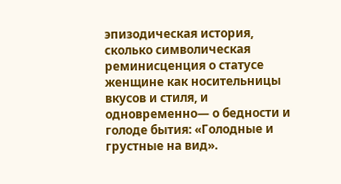эпизодическая история, сколько символическая реминисценция о статусе женщине как носительницы вкусов и стиля, и одновременно— о бедности и голоде бытия: «Голодные и грустные на вид».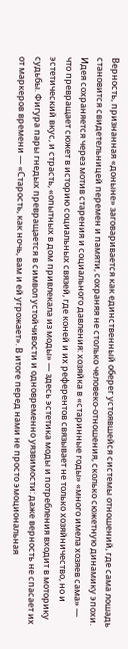Верность, признанная «доныне» заговаривается как единственный оберег устоявшейся системы отношений, где сама лошадь становится свидетельницей перемен и памяти, сохраняя не столько человеко-отношения, сколько сюжетную динамику эпохи.
Идея сохраняется через мотив старения и социального давления: хозяйка в «старинные годы» «много имела хозяев сама» — что превращает сюжет в историю социальных связей, где коней и их референтов связывает не только хозяйничество, но и эстетический вкус, и страсть, «опытных в дом привлекала из моды» — здесь эстетика моды и потребления входит в моторику судьбы. Фигура пары гнедых превращается в символ устойчивости и одновременно уязвимости: даже верность не спасает их от маркеров времени — «Старость, как ночь, вам и ей угрожает». В итоге перед нами не просто эмоциональная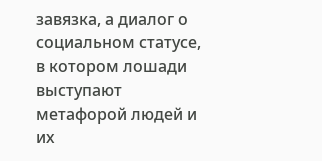завязка, а диалог о социальном статусе, в котором лошади выступают метафорой людей и их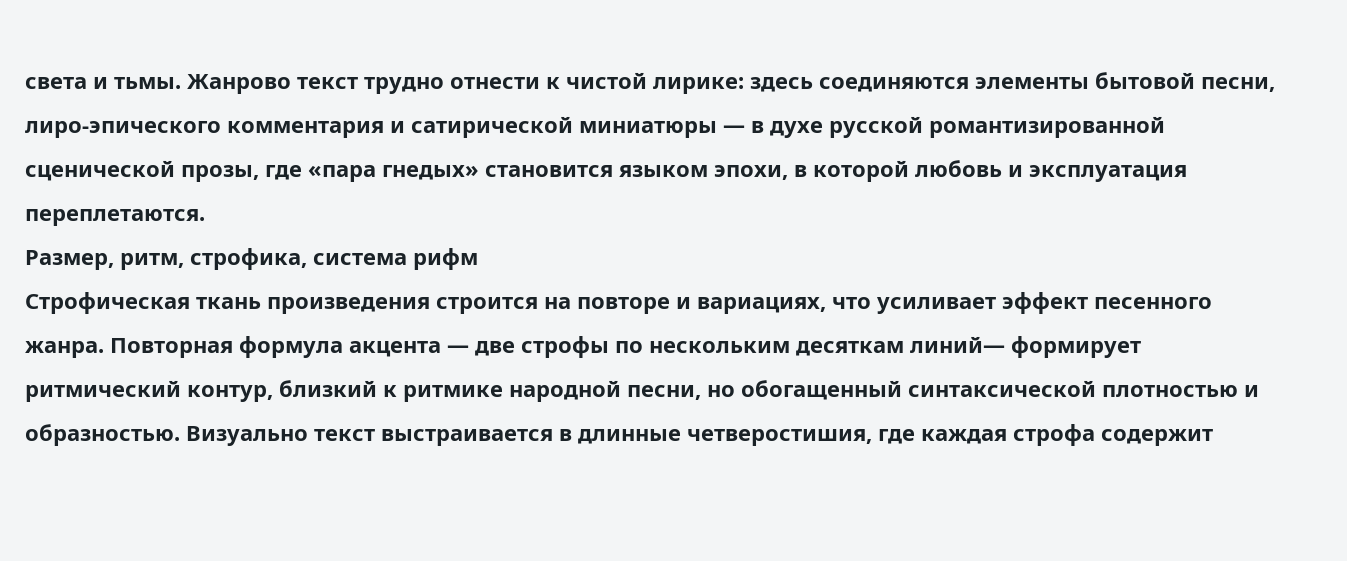света и тьмы. Жанрово текст трудно отнести к чистой лирике: здесь соединяются элементы бытовой песни, лиро-эпического комментария и сатирической миниатюры — в духе русской романтизированной сценической прозы, где «пара гнедых» становится языком эпохи, в которой любовь и эксплуатация переплетаются.
Размер, ритм, строфика, система рифм
Строфическая ткань произведения строится на повторе и вариациях, что усиливает эффект песенного жанра. Повторная формула акцента — две строфы по нескольким десяткам линий— формирует ритмический контур, близкий к ритмике народной песни, но обогащенный синтаксической плотностью и образностью. Визуально текст выстраивается в длинные четверостишия, где каждая строфа содержит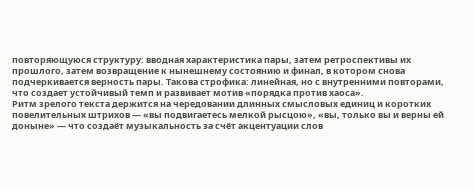повторяющуюся структуру: вводная характеристика пары, затем ретроспективы их прошлого, затем возвращение к нынешнему состоянию и финал, в котором снова подчеркивается верность пары. Такова строфика: линейная, но с внутренними повторами, что создает устойчивый темп и развивает мотив «порядка против хаоса».
Ритм зрелого текста держится на чередовании длинных смысловых единиц и коротких повелительных штрихов — «вы подвигаетесь мелкой рысцою», «вы, только вы и верны ей доныне» — что создаёт музыкальность за счёт акцентуации слов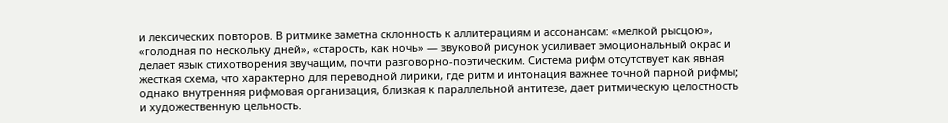и лексических повторов. В ритмике заметна склонность к аллитерациям и ассонансам: «мелкой рысцою», «голодная по нескольку дней», «старость, как ночь» — звуковой рисунок усиливает эмоциональный окрас и делает язык стихотворения звучащим, почти разговорно-поэтическим. Система рифм отсутствует как явная жесткая схема, что характерно для переводной лирики, где ритм и интонация важнее точной парной рифмы; однако внутренняя рифмовая организация, близкая к параллельной антитезе, дает ритмическую целостность и художественную цельность.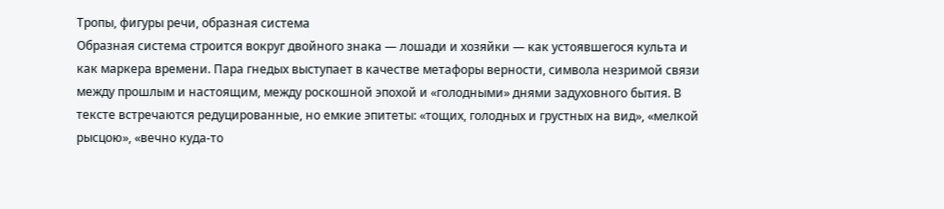Тропы, фигуры речи, образная система
Образная система строится вокруг двойного знака — лошади и хозяйки — как устоявшегося культа и как маркера времени. Пара гнедых выступает в качестве метафоры верности, символа незримой связи между прошлым и настоящим, между роскошной эпохой и «голодными» днями задуховного бытия. В тексте встречаются редуцированные, но емкие эпитеты: «тощих, голодных и грустных на вид», «мелкой рысцою», «вечно куда-то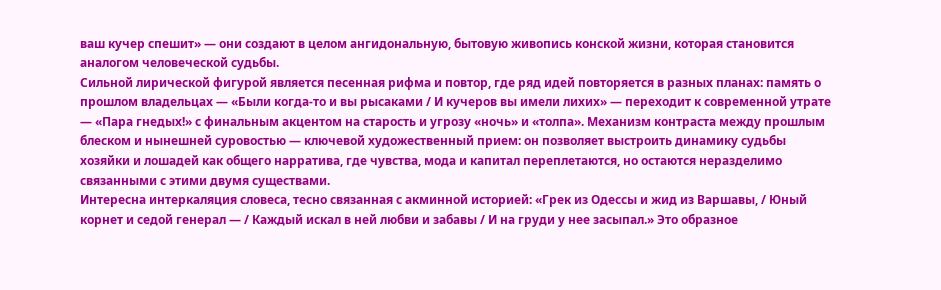ваш кучер спешит» — они создают в целом ангидональную, бытовую живопись конской жизни, которая становится аналогом человеческой судьбы.
Сильной лирической фигурой является песенная рифма и повтор, где ряд идей повторяется в разных планах: память о прошлом владельцах — «Были когда-то и вы рысаками / И кучеров вы имели лихих» — переходит к современной утрате — «Пара гнедых!» с финальным акцентом на старость и угрозу «ночь» и «толпа». Механизм контраста между прошлым блеском и нынешней суровостью — ключевой художественный прием: он позволяет выстроить динамику судьбы хозяйки и лошадей как общего нарратива, где чувства, мода и капитал переплетаются, но остаются неразделимо связанными с этими двумя существами.
Интересна интеркаляция словеса, тесно связанная с акминной историей: «Грек из Одессы и жид из Варшавы, / Юный корнет и седой генерал — / Каждый искал в ней любви и забавы / И на груди у нее засыпал.» Это образное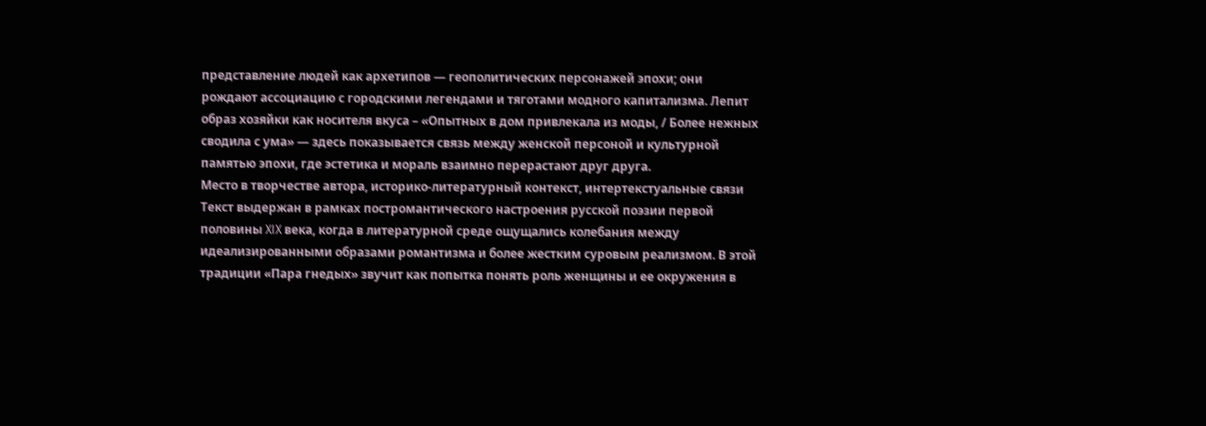представление людей как архетипов — геополитических персонажей эпохи; они рождают ассоциацию с городскими легендами и тяготами модного капитализма. Лепит образ хозяйки как носителя вкуса – «Опытных в дом привлекала из моды, / Более нежных сводила с ума» — здесь показывается связь между женской персоной и культурной памятью эпохи, где эстетика и мораль взаимно перерастают друг друга.
Место в творчестве автора, историко-литературный контекст, интертекстуальные связи
Текст выдержан в рамках постромантического настроения русской поэзии первой половины XIX века, когда в литературной среде ощущались колебания между идеализированными образами романтизма и более жестким суровым реализмом. В этой традиции «Пара гнедых» звучит как попытка понять роль женщины и ее окружения в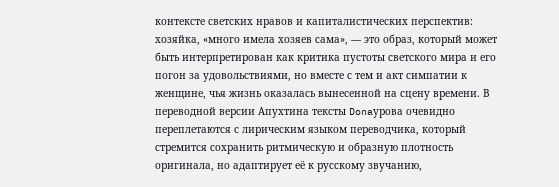контексте светских нравов и капиталистических перспектив: хозяйка, «много имела хозяев сама», — это образ, который может быть интерпретирован как критика пустоты светского мира и его погон за удовольствиями, но вместе с тем и акт симпатии к женщине, чья жизнь оказалась вынесенной на сцену времени. В переводной версии Апухтина тексты Donaурова очевидно переплетаются с лирическим языком переводчика, который стремится сохранить ритмическую и образную плотность оригинала, но адаптирует её к русскому звучанию,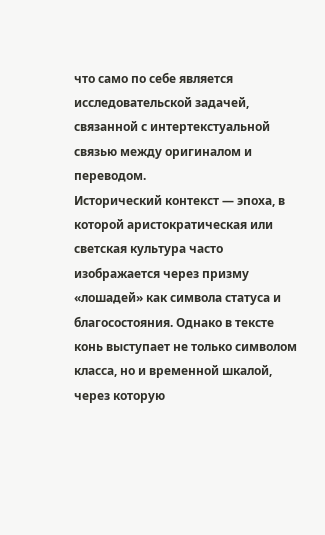что само по себе является исследовательской задачей, связанной с интертекстуальной связью между оригиналом и переводом.
Исторический контекст — эпоха, в которой аристократическая или светская культура часто изображается через призму «лошадей» как символа статуса и благосостояния. Однако в тексте конь выступает не только символом класса, но и временной шкалой, через которую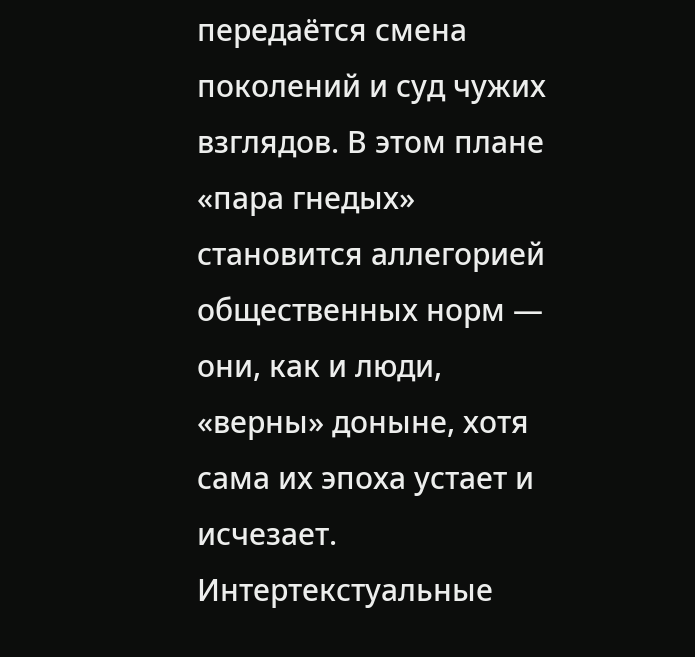передаётся смена поколений и суд чужих взглядов. В этом плане «пара гнедых» становится аллегорией общественных норм — они, как и люди, «верны» доныне, хотя сама их эпоха устает и исчезает. Интертекстуальные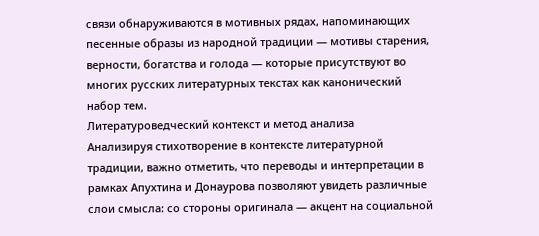связи обнаруживаются в мотивных рядах, напоминающих песенные образы из народной традиции — мотивы старения, верности, богатства и голода — которые присутствуют во многих русских литературных текстах как канонический набор тем.
Литературоведческий контекст и метод анализа
Анализируя стихотворение в контексте литературной традиции, важно отметить, что переводы и интерпретации в рамках Апухтина и Донаурова позволяют увидеть различные слои смысла: со стороны оригинала — акцент на социальной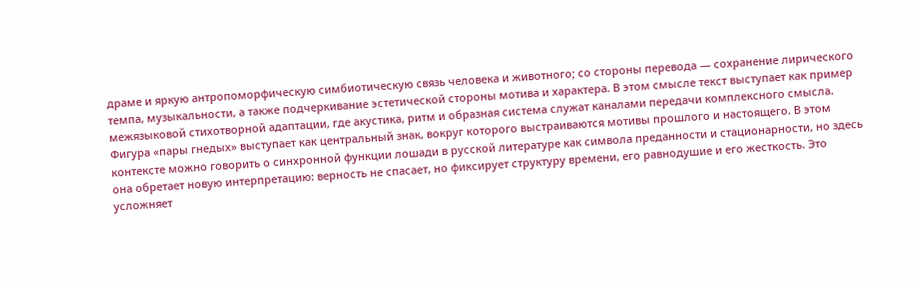драме и яркую антропоморфическую симбиотическую связь человека и животного; со стороны перевода — сохранение лирического темпа, музыкальности, а также подчеркивание эстетической стороны мотива и характера. В этом смысле текст выступает как пример межязыковой стихотворной адаптации, где акустика, ритм и образная система служат каналами передачи комплексного смысла.
Фигура «пары гнедых» выступает как центральный знак, вокруг которого выстраиваются мотивы прошлого и настоящего. В этом контексте можно говорить о синхронной функции лошади в русской литературе как символа преданности и стационарности, но здесь она обретает новую интерпретацию: верность не спасает, но фиксирует структуру времени, его равнодушие и его жесткость. Это усложняет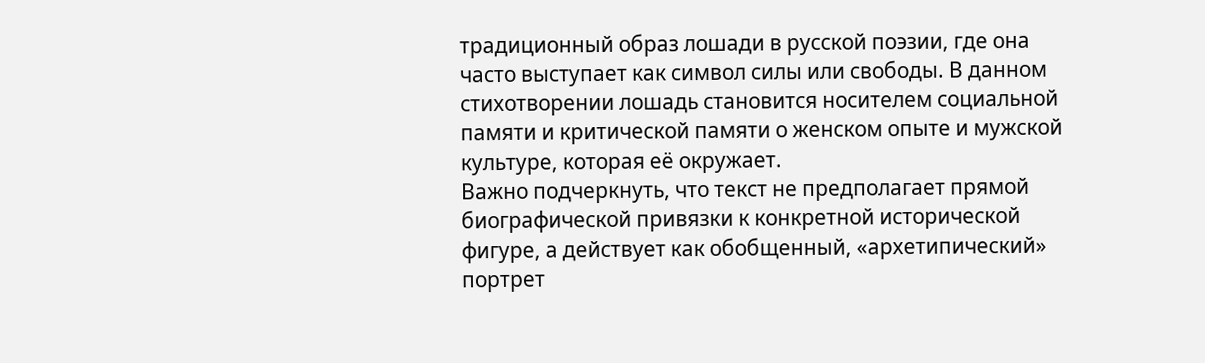традиционный образ лошади в русской поэзии, где она часто выступает как символ силы или свободы. В данном стихотворении лошадь становится носителем социальной памяти и критической памяти о женском опыте и мужской культуре, которая её окружает.
Важно подчеркнуть, что текст не предполагает прямой биографической привязки к конкретной исторической фигуре, а действует как обобщенный, «архетипический» портрет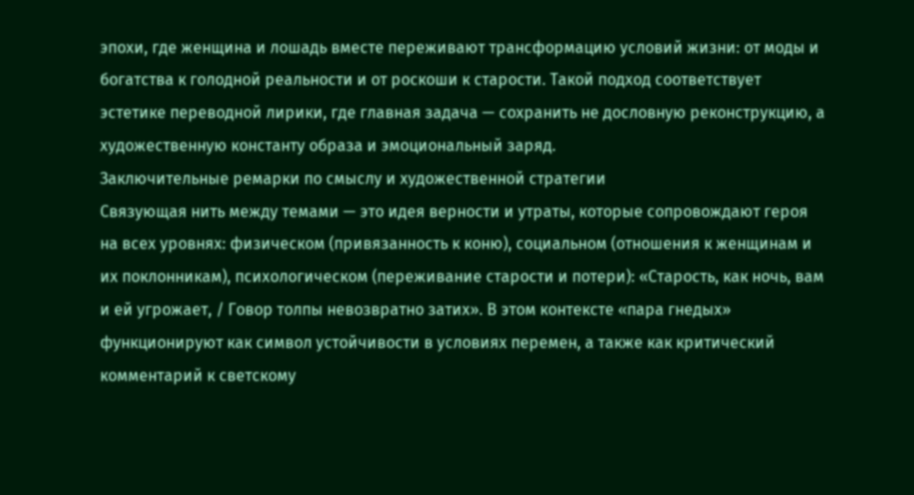эпохи, где женщина и лошадь вместе переживают трансформацию условий жизни: от моды и богатства к голодной реальности и от роскоши к старости. Такой подход соответствует эстетике переводной лирики, где главная задача — сохранить не дословную реконструкцию, а художественную константу образа и эмоциональный заряд.
Заключительные ремарки по смыслу и художественной стратегии
Связующая нить между темами — это идея верности и утраты, которые сопровождают героя на всех уровнях: физическом (привязанность к коню), социальном (отношения к женщинам и их поклонникам), психологическом (переживание старости и потери): «Старость, как ночь, вам и ей угрожает, / Говор толпы невозвратно затих». В этом контексте «пара гнедых» функционируют как символ устойчивости в условиях перемен, а также как критический комментарий к светскому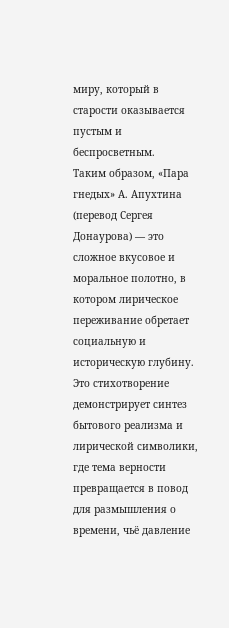миру, который в старости оказывается пустым и беспросветным.
Таким образом, «Пара гнедых» А. Апухтина (перевод Сергея Донаурова) — это сложное вкусовое и моральное полотно, в котором лирическое переживание обретает социальную и историческую глубину. Это стихотворение демонстрирует синтез бытового реализма и лирической символики, где тема верности превращается в повод для размышления о времени, чьё давление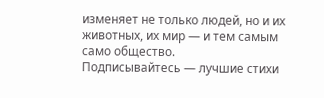изменяет не только людей, но и их животных, их мир — и тем самым само общество.
Подписывайтесь — лучшие стихи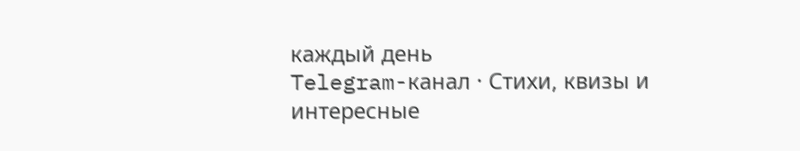каждый день
Telegram-канал · Стихи, квизы и интересные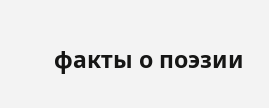факты о поэзии